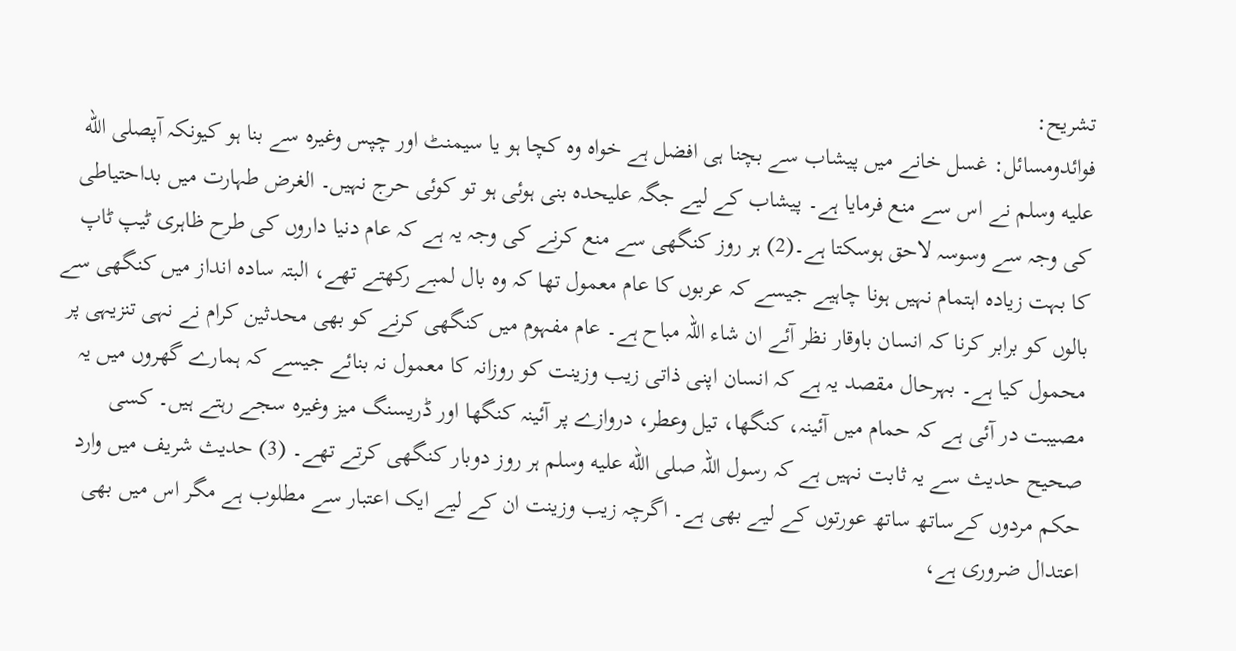تشریح:
فوائدومسائل: غسل خانے میں پیشاب سے بچنا ہی افضل ہے خواہ وہ کچا ہو یا سیمنٹ اور چپس وغیرہ سے بنا ہو کیونکہ آپصلى الله عليه وسلم نے اس سے منع فرمایا ہے۔ پیشاب کے لیے جگہ علیحدہ بنی ہوئی ہو تو کوئی حرج نہیں۔ الغرض طہارت میں بداحتیاطی کی وجہ سے وسوسہ لاحق ہوسکتا ہے۔(2) ہر روز کنگھی سے منع کرنے کی وجہ یہ ہے کہ عام دنیا داروں کی طرح ظاہری ٹیپ ٹاپ کا بہت زیادہ اہتمام نہیں ہونا چاہیے جیسے کہ عربوں کا عام معمول تھا کہ وہ بال لمبے رکھتے تھے، البتہ سادہ انداز میں کنگھی سے بالوں کو برابر کرنا کہ انسان باوقار نظر آئے ان شاء اللہ مباح ہے۔ عام مفہوم میں کنگھی کرنے کو بھی محدثین کرام نے نہی تنزیہی پر محمول کیا ہے۔ بہرحال مقصد یہ ہے کہ انسان اپنی ذاتی زیب وزینت کو روزانہ کا معمول نہ بنائے جیسے کہ ہمارے گھروں میں یہ مصیبت در آئی ہے کہ حمام میں آئینہ، کنگھا، تیل وعطر، دروازے پر آئینہ کنگھا اور ڈریسنگ میز وغیرہ سجے رہتے ہیں۔ کسی صحیح حدیث سے یہ ثابت نہیں ہے کہ رسول اللہ صلى الله عليه وسلم ہر روز دوبار کنگھی کرتے تھے۔ (3) حدیث شریف میں وارد حکم مردوں کےساتھ ساتھ عورتوں کے لیے بھی ہے۔ اگرچہ زیب وزینت ان کے لیے ایک اعتبار سے مطلوب ہے مگر اس میں بھی اعتدال ضروری ہے،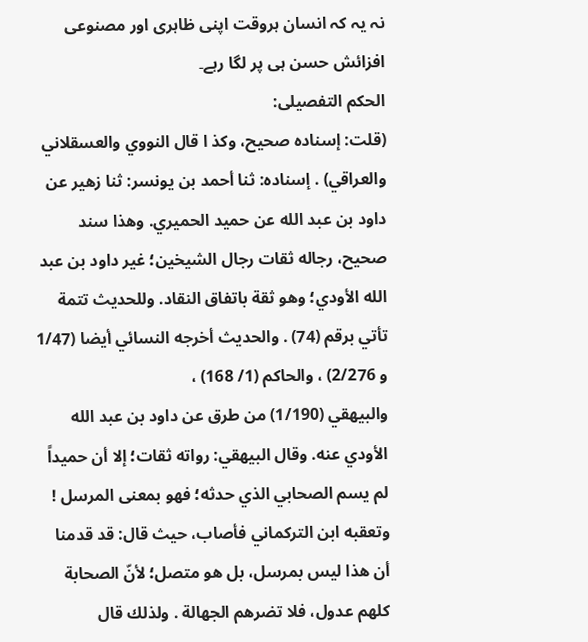نہ یہ کہ انسان ہروقت اپنی ظاہری اور مصنوعی افزائش حسن ہی پر لگا رہے۔
الحکم التفصیلی:
(قلت: إسناده صحيح، وكذ ا قال النووي والعسقلاني والعراقي) . إسناده: ثنا أحمد بن يونسر: ثنا زهير عن داود بن عبد الله عن حميد الحميري. وهذا سند صحيح، رجاله ثقات رجال الشيخين؛ غير داود بن عبد الله الأودي؛ وهو ثقة باتفاق النقاد. وللحديث تتمة تأتي برقم (74) . والحديث أخرجه النسائي أيضا (1/47 و 2/276) ، والحاكم (1/ 168) ،
والبيهقي (1/190) من طرق عن داود بن عبد الله الأودي عنه. وقال البيهقي: رواته ثقات؛ إلا أن حميداً لم يسم الصحابي الذي حدثه؛ فهو بمعنى المرسل ! وتعقبه ابن التركماني فأصاب، حيث قال: قد قدمنا أن هذا ليس بمرسل، بل هو متصل؛ لأنّ الصحابة كلهم عدول، فلا تضرهم الجهالة . ولذلك قال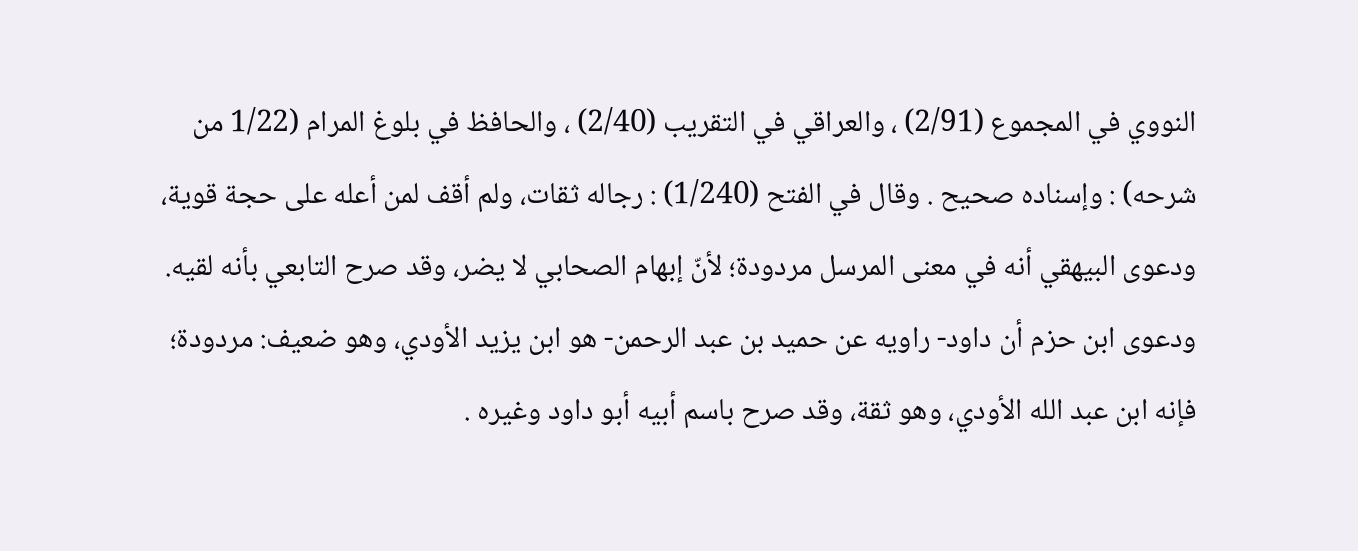النووي في المجموع (2/91) ، والعراقي في التقريب (2/40) ، والحافظ في بلوغ المرام (1/22 من شرحه) : وإسناده صحيح . وقال في الفتح (1/240) : رجاله ثقات، ولم أقف لمن أعله على حجة قوية، ودعوى البيهقي أنه في معنى المرسل مردودة؛ لأنّ إبهام الصحابي لا يضر، وقد صرح التابعي بأنه لقيه. ودعوى ابن حزم أن داود- راويه عن حميد بن عبد الرحمن- هو ابن يزيد الأودي، وهو ضعيف: مردودة؛ فإنه ابن عبد الله الأودي، وهو ثقة، وقد صرح باسم أبيه أبو داود وغيره .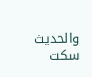والحديث سكت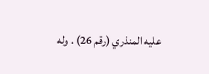عليه المنذري (رقم 26) . وله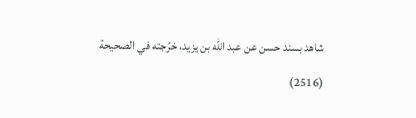شاهد بسند حسن عن عبد الله بن يزيد، خرّجته في الصحيحة
(2516)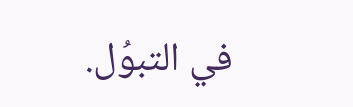في التبوُل.